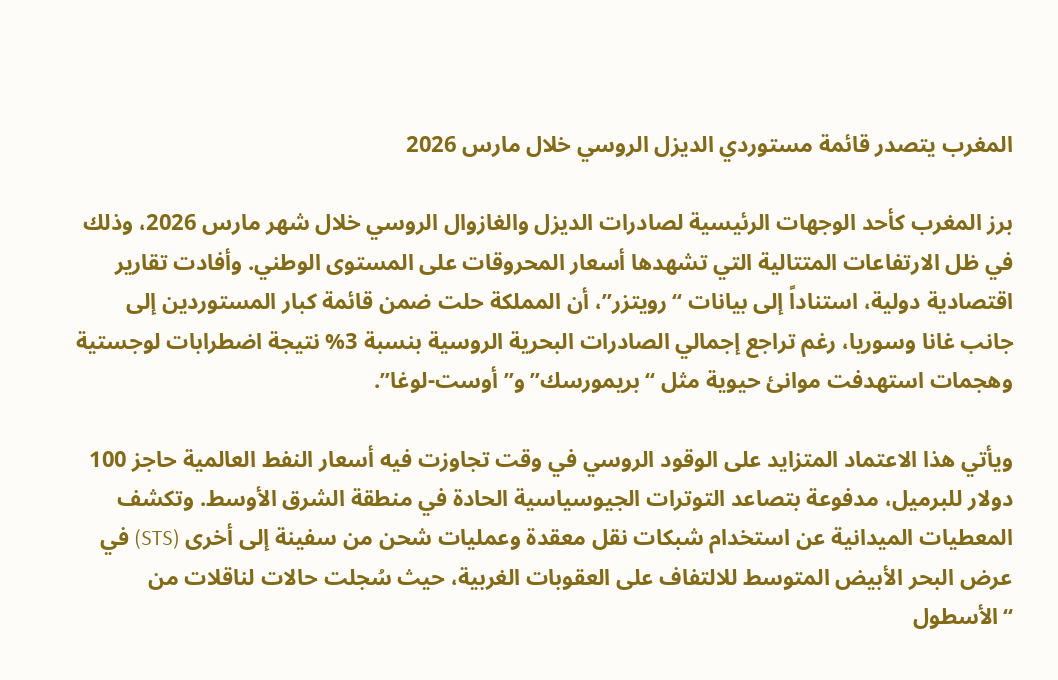المغرب يتصدر قائمة مستوردي الديزل الروسي خلال مارس 2026

برز المغرب كأحد الوجهات الرئيسية لصادرات الديزل والغازوال الروسي خلال شهر مارس 2026، وذلك في ظل الارتفاعات المتتالية التي تشهدها أسعار المحروقات على المستوى الوطني. وأفادت تقارير اقتصادية دولية، استناداً إلى بيانات “رويتزر”، أن المملكة حلت ضمن قائمة كبار المستوردين إلى جانب غانا وسوريا، رغم تراجع إجمالي الصادرات البحرية الروسية بنسبة 3% نتيجة اضطرابات لوجستية وهجمات استهدفت موانئ حيوية مثل “بريمورسك” و”أوست-لوغا”.

ويأتي هذا الاعتماد المتزايد على الوقود الروسي في وقت تجاوزت فيه أسعار النفط العالمية حاجز 100 دولار للبرميل، مدفوعة بتصاعد التوترات الجيوسياسية الحادة في منطقة الشرق الأوسط. وتكشف المعطيات الميدانية عن استخدام شبكات نقل معقدة وعمليات شحن من سفينة إلى أخرى (STS) في عرض البحر الأبيض المتوسط للالتفاف على العقوبات الغربية، حيث سُجلت حالات لناقلات من “الأسطول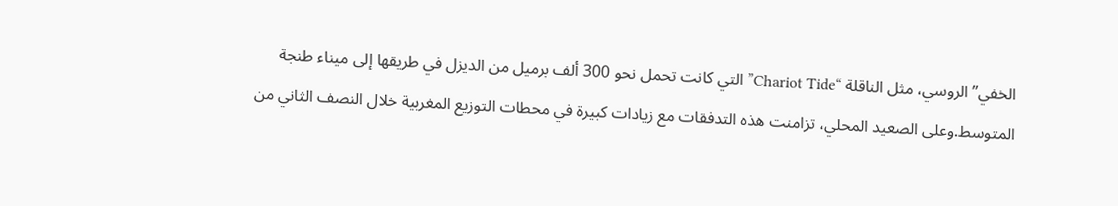الخفي” الروسي، مثل الناقلة “Chariot Tide” التي كانت تحمل نحو 300 ألف برميل من الديزل في طريقها إلى ميناء طنجة المتوسط.وعلى الصعيد المحلي، تزامنت هذه التدفقات مع زيادات كبيرة في محطات التوزيع المغربية خلال النصف الثاني من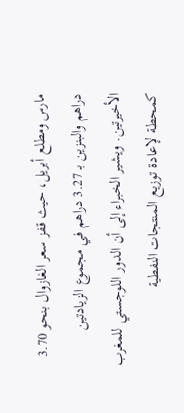مارس ومطلع أبريل، حيث قفز سعر الغازوال بنحو 3.70 دراهم والبنزين بـ 3.27 دراهم في مجموع الزيادتين الأخيرتين. ويشير الخبراء إلى أن الدور اللوجستي للمغرب كمحطة لإعادة توزيع المنتجات النفطية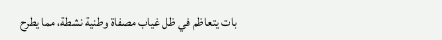بات يتعاظم في ظل غياب مصفاة وطنية نشطة، مما يطرح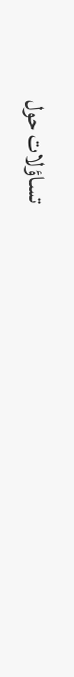تساؤلات حول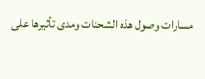مسارات وصول هذه الشحنات ومدى تأثيرها على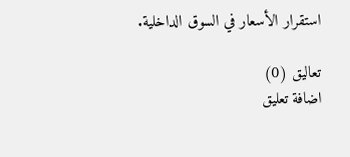استقرار الأسعار في السوق الداخلية.

تعاليق (0)
اضافة تعليق